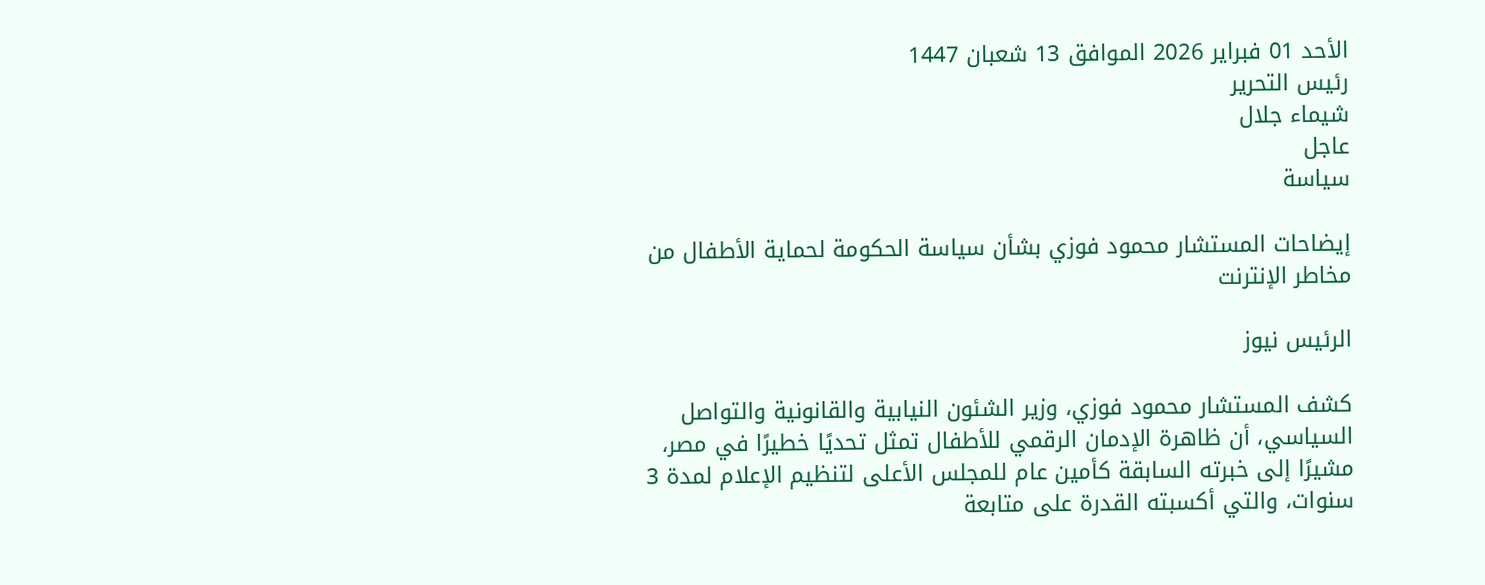الأحد 01 فبراير 2026 الموافق 13 شعبان 1447
رئيس التحرير
شيماء جلال
عاجل
سياسة

إيضاحات المستشار محمود فوزي بشأن سياسة الحكومة لحماية الأطفال من مخاطر الإنترنت

الرئيس نيوز

كشف المستشار محمود فوزي، وزير الشئون النيابية والقانونية والتواصل السياسي، أن ظاهرة الإدمان الرقمي للأطفال تمثل تحديًا خطيرًا في مصر، مشيرًا إلى خبرته السابقة كأمين عام للمجلس الأعلى لتنظيم الإعلام لمدة 3 سنوات، والتي أكسبته القدرة على متابعة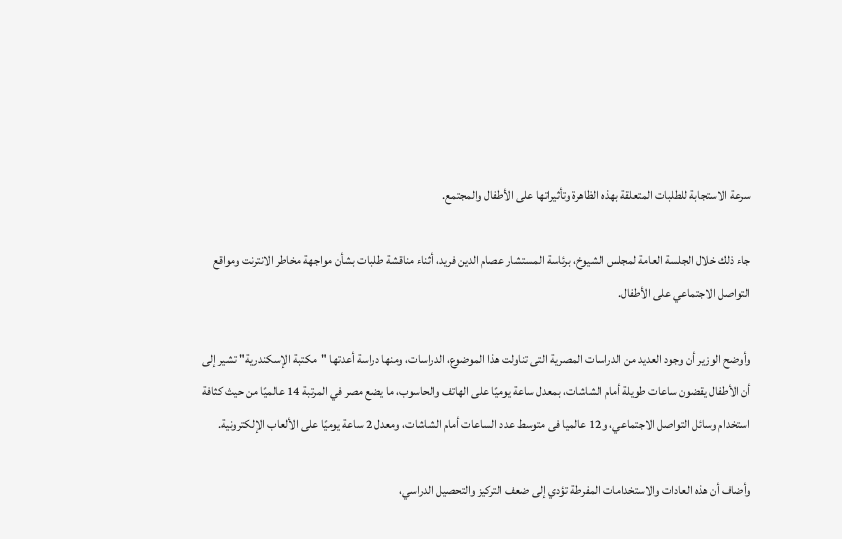سرعة الاستجابة للطلبات المتعلقة بهذه الظاهرة وتأثيراتها على الأطفال والمجتمع.

جاء ذلك خلال الجلسة العامة لمجلس الشيوخ، برئاسة المستشار عصام الدين فريد، أثناء مناقشة طلبات بشأن مواجهة مخاطر الانترنت ومواقع التواصل الاجتماعي على الأطفال.

وأوضح الوزير أن وجود العديد من الدراسات المصرية التى تناولت هذا الموضوع، الدراسات، ومنها دراسة أعدتها "مكتبة الإسكندرية" تشير إلى أن الأطفال يقضون ساعات طويلة أمام الشاشات، بمعدل ساعة يوميًا على الهاتف والحاسوب، ما يضع مصر في المرتبة 14 عالميًا من حيث كثافة استخدام وسائل التواصل الاجتماعي، و12 عالميا فى متوسط عدد الساعات أمام الشاشات، ومعدل 2 ساعة يوميًا على الألعاب الإلكترونية.

وأضاف أن هذه العادات والاستخدامات المفرطة تؤدي إلى ضعف التركيز والتحصيل الدراسي،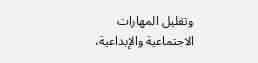وتقليل المهارات الاجتماعية والإبداعية،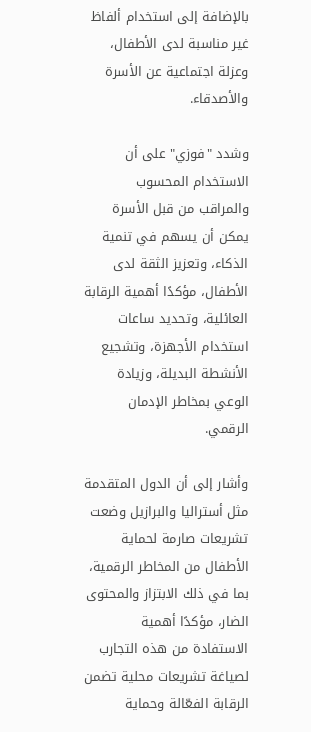بالإضافة إلى استخدام ألفاظ غير مناسبة لدى الأطفال، وعزلة اجتماعية عن الأسرة والأصدقاء.

وشدد "فوزي" على أن الاستخدام المحسوب والمراقب من قبل الأسرة يمكن أن يسهم في تنمية الذكاء، وتعزيز الثقة لدى الأطفال، مؤكدًا أهمية الرقابة العائلية، وتحديد ساعات استخدام الأجهزة، وتشجيع الأنشطة البديلة، وزيادة الوعي بمخاطر الإدمان الرقمي.

وأشار إلى أن الدول المتقدمة مثل أستراليا والبرازيل وضعت تشريعات صارمة لحماية الأطفال من المخاطر الرقمية، بما في ذلك الابتزاز والمحتوى الضار، مؤكدًا أهمية الاستفادة من هذه التجارب لصياغة تشريعات محلية تضمن الرقابة الفعّالة وحماية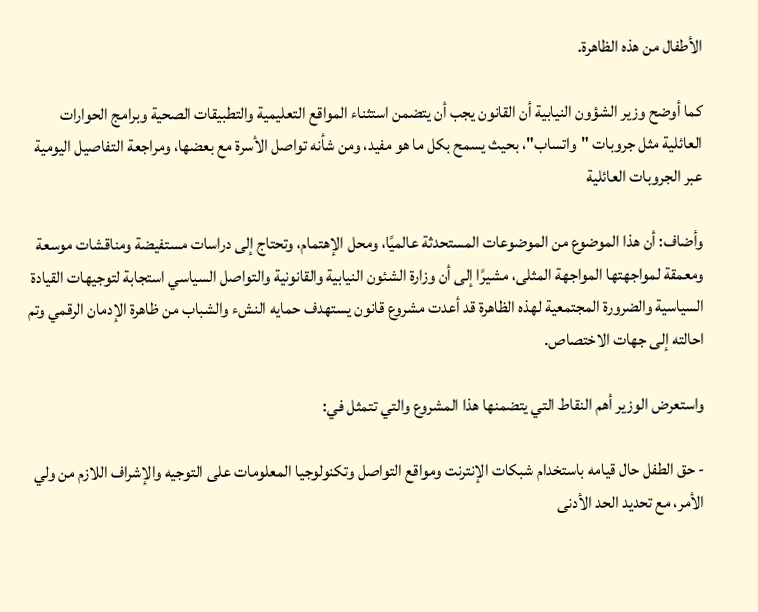الأطفال من هذه الظاهرة.

كما أوضح وزير الشؤون النيابية أن القانون يجب أن يتضمن استثناء المواقع التعليمية والتطبيقات الصحية وبرامج الحوارات العائلية مثل جروبات "واتساب"، بحيث يسمح بكل ما هو مفيد، ومن شأنه تواصل الأسرة مع بعضها، ومراجعة التفاصيل اليومية عبر الجروبات العائلية

وأضاف: أن هذا الموضوع من الموضوعات المستحدثة عالميًا، ومحل الإهتمام، وتحتاج إلى دراسات مستفيضة ومناقشات موسعة ومعمقة لمواجهتها المواجهة المثلى، مشيرًا إلى أن وزارة الشئون النيابية والقانونية والتواصل السياسي استجابة لتوجيهات القيادة السياسية والضرورة المجتمعية لهذه الظاهرة قد أعدت مشروع قانون يستهدف حمايه النشء والشباب من ظاهرة الإدمان الرقمي وتم احالته إلى جهات الاختصاص.

واستعرض الوزير أهم النقاط التي يتضمنها هذا المشروع والتي تتمثل في:

- حق الطفل حال قيامه باستخدام شبكات الإنترنت ومواقع التواصل وتكنولوجيا المعلومات على التوجيه والإشراف اللازم من ولي الأمر، مع تحديد الحد الأدنى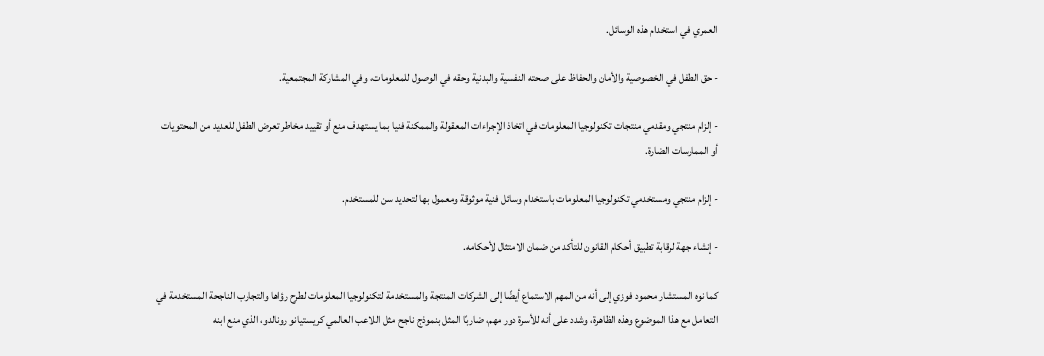العمري في استخدام هذه الوسائل.

- حق الطفل في الخصوصية والأمان والحفاظ على صحته النفسية والبدنية وحقه في الوصول للمعلومات، وفي المشاركة المجتمعية.

- إلزام منتجي ومقدمي منتجات تكنولوجيا المعلومات في اتخاذ الإجراءات المعقولة والممكنة فنيا بما يستهدف منع أو تقييد مخاطر تعرض الطفل للعديد من المحتويات أو الممارسات الضارة.

- إلزام منتجي ومستخدمي تكنولوجيا المعلومات باستخدام وسائل فنية موثوقة ومعمول بها لتحديد سن للمستخدم.

- إنشاء جهة لرقابة تطبيق أحكام القانون للتأكد من ضمان الامتثال لأحكامه.

كما نوه المستشار محمود فوزي إلى أنه من المهم الاستماع أيضًا إلى الشركات المنتجة والمستخدمة لتكنولوجيا المعلومات لطرح رؤاها والتجارب الناجحة المستخدمة في التعامل مع هذا الموضوع وهذه الظاهرة، وشدد على أنه للأسرة دور مهم، ضاربًا المثل بنموذج ناجح مثل اللاعب العالمي كريستيانو رونالدو، الذي منع ابنه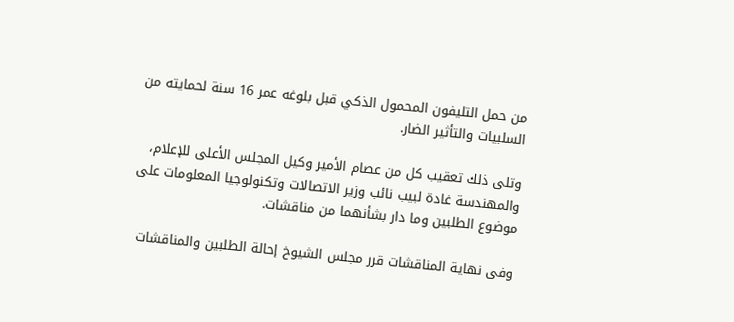من حمل التليفون المحمول الذكي قبل بلوغه عمر 16 سنة لحمايته من السلبيات والتأثير الضار.

وتلى ذلك تعقيب كل من عصام الأمير وكيل المجلس الأعلى للإعلام، والمهندسة غادة لبيب نائب وزير الاتصالات وتكنولوجيا المعلومات على موضوع الطلبين وما دار بشأنهما من مناقشات.

وفى نهاية المناقشات قرر مجلس الشيوخ إحالة الطلبين والمناقشات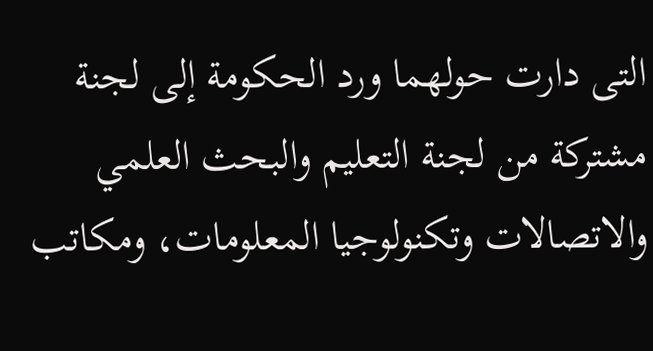التى دارت حولهما ورد الحكومة إلى لجنة مشتركة من لجنة التعليم والبحث العلمي والاتصالات وتكنولوجيا المعلومات، ومكاتب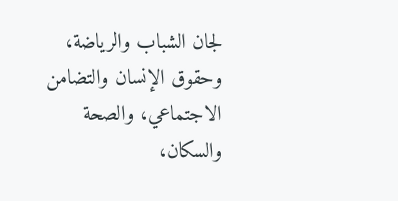لجان الشباب والرياضة، وحقوق الإنسان والتضامن الاجتماعي، والصحة والسكان،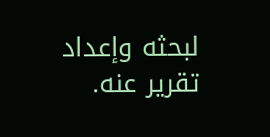لبحثه وإعداد تقرير عنه.